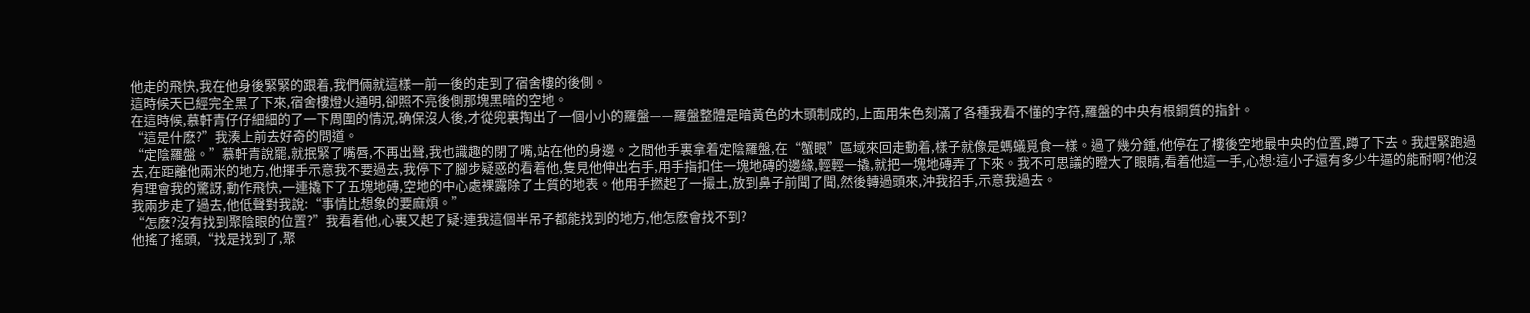他走的飛快,我在他身後緊緊的跟着,我們倆就這樣一前一後的走到了宿舍樓的後側。
這時候天已經完全黑了下來,宿舍樓燈火通明,卻照不亮後側那塊黑暗的空地。
在這時候,慕軒青仔仔細細的了一下周圍的情況,确保沒人後,才從兜裏掏出了一個小小的羅盤——羅盤整體是暗黃色的木頭制成的,上面用朱色刻滿了各種我看不懂的字符,羅盤的中央有根銅質的指針。
“這是什麽?”我湊上前去好奇的問道。
“定陰羅盤。”慕軒青說罷,就抿緊了嘴唇,不再出聲,我也識趣的閉了嘴,站在他的身邊。之間他手裏拿着定陰羅盤,在“蟹眼”區域來回走動着,樣子就像是螞蟻覓食一樣。過了幾分鍾,他停在了樓後空地最中央的位置,蹲了下去。我趕緊跑過去,在距離他兩米的地方,他揮手示意我不要過去,我停下了腳步疑惑的看着他,隻見他伸出右手,用手指扣住一塊地磚的邊緣,輕輕一撬,就把一塊地磚弄了下來。我不可思議的瞪大了眼睛,看着他這一手,心想:這小子還有多少牛逼的能耐啊?他沒有理會我的驚訝,動作飛快,一連撬下了五塊地磚,空地的中心處裸露除了土質的地表。他用手撚起了一撮土,放到鼻子前聞了聞,然後轉過頭來,沖我招手,示意我過去。
我兩步走了過去,他低聲對我說:“事情比想象的要麻煩。”
“怎麽?沒有找到聚陰眼的位置?”我看着他,心裏又起了疑:連我這個半吊子都能找到的地方,他怎麽會找不到?
他搖了搖頭,“找是找到了,聚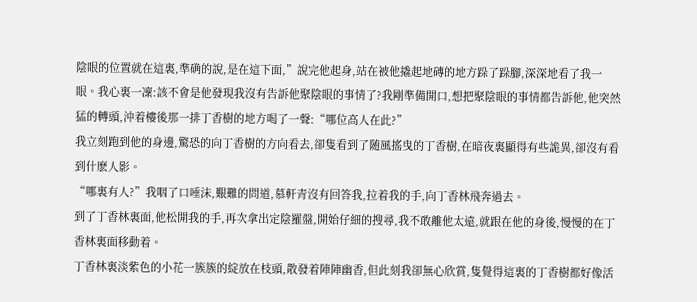陰眼的位置就在這裏,準确的說,是在這下面,”說完他起身,站在被他撬起地磚的地方跺了跺腳,深深地看了我一眼。我心裏一凜:該不會是他發現我沒有告訴他聚陰眼的事情了?我剛準備開口,想把聚陰眼的事情都告訴他,他突然猛的轉頭,沖着樓後那一排丁香樹的地方喝了一聲:“哪位高人在此?”
我立刻跑到他的身邊,驚恐的向丁香樹的方向看去,卻隻看到了随風搖曳的丁香樹,在暗夜裏顯得有些詭異,卻沒有看到什麽人影。
“哪裏有人?”我咽了口唾沫,艱難的問道,慕軒青沒有回答我,拉着我的手,向丁香林飛奔過去。
到了丁香林裏面,他松開我的手,再次拿出定陰羅盤,開始仔細的搜尋,我不敢離他太遠,就跟在他的身後,慢慢的在丁香林裏面移動着。
丁香林裏淡紫色的小花一簇簇的綻放在枝頭,散發着陣陣幽香,但此刻我卻無心欣賞,隻覺得這裏的丁香樹都好像活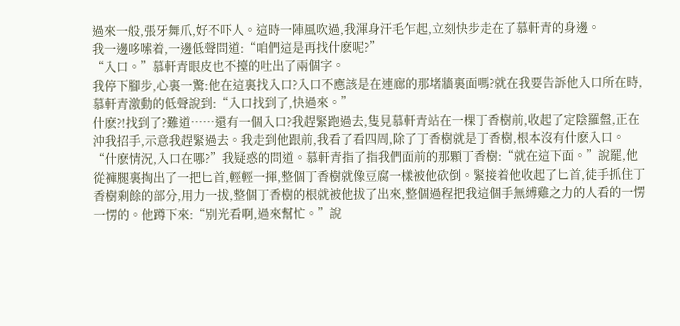過來一般,張牙舞爪,好不吓人。這時一陣風吹過,我渾身汗毛乍起,立刻快步走在了慕軒青的身邊。
我一邊哆嗦着,一邊低聲問道:“咱們這是再找什麽呢?”
“入口。”慕軒青眼皮也不擡的吐出了兩個字。
我停下腳步,心裏一驚:他在這裏找入口?入口不應該是在連廊的那堵牆裏面嗎?就在我要告訴他入口所在時,慕軒青激動的低聲說到:“入口找到了,快過來。”
什麽?!找到了?難道……還有一個入口?我趕緊跑過去,隻見慕軒青站在一棵丁香樹前,收起了定陰羅盤,正在沖我招手,示意我趕緊過去。我走到他跟前,我看了看四周,除了丁香樹就是丁香樹,根本沒有什麽入口。
“什麽情況,入口在哪?”我疑惑的問道。慕軒青指了指我們面前的那顆丁香樹:“就在這下面。”說罷,他從褲腿裏掏出了一把匕首,輕輕一揮,整個丁香樹就像豆腐一樣被他砍倒。緊接着他收起了匕首,徒手抓住丁香樹剩餘的部分,用力一拔,整個丁香樹的根就被他拔了出來,整個過程把我這個手無縛雞之力的人看的一愣一愣的。他蹲下來:“别光看啊,過來幫忙。”說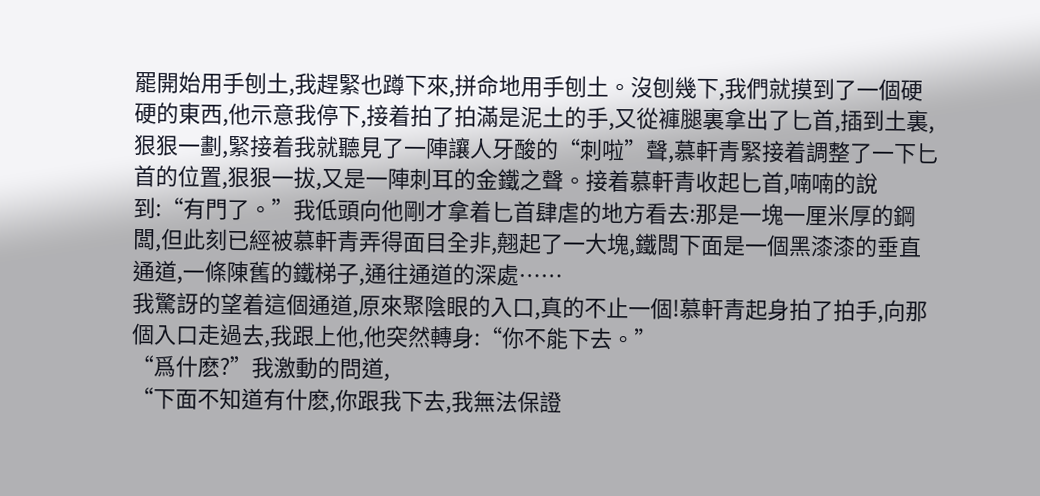罷開始用手刨土,我趕緊也蹲下來,拼命地用手刨土。沒刨幾下,我們就摸到了一個硬硬的東西,他示意我停下,接着拍了拍滿是泥土的手,又從褲腿裏拿出了匕首,插到土裏,狠狠一劃,緊接着我就聽見了一陣讓人牙酸的“刺啦”聲,慕軒青緊接着調整了一下匕首的位置,狠狠一拔,又是一陣刺耳的金鐵之聲。接着慕軒青收起匕首,喃喃的說到:“有門了。”我低頭向他剛才拿着匕首肆虐的地方看去:那是一塊一厘米厚的鋼闆,但此刻已經被慕軒青弄得面目全非,翹起了一大塊,鐵闆下面是一個黑漆漆的垂直通道,一條陳舊的鐵梯子,通往通道的深處……
我驚訝的望着這個通道,原來聚陰眼的入口,真的不止一個!慕軒青起身拍了拍手,向那個入口走過去,我跟上他,他突然轉身:“你不能下去。”
“爲什麽?”我激動的問道,
“下面不知道有什麽,你跟我下去,我無法保證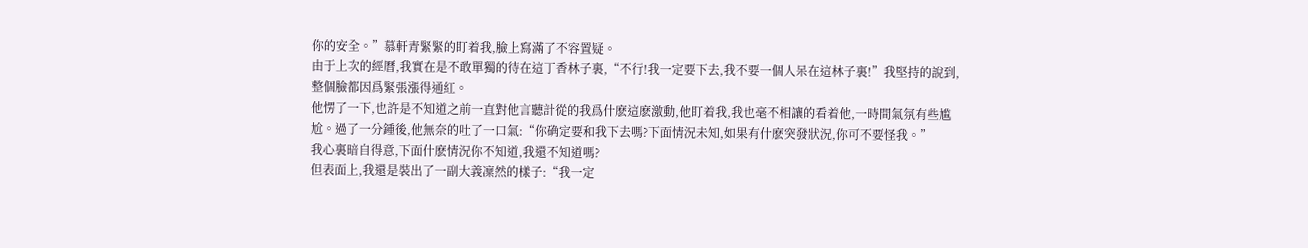你的安全。”慕軒青緊緊的盯着我,臉上寫滿了不容置疑。
由于上次的經曆,我實在是不敢單獨的待在這丁香林子裏,“不行!我一定要下去,我不要一個人呆在這林子裏!”我堅持的說到,整個臉都因爲緊張漲得通紅。
他愣了一下,也許是不知道之前一直對他言聽計從的我爲什麽這麽激動,他盯着我,我也毫不相讓的看着他,一時間氣氛有些尴尬。過了一分鍾後,他無奈的吐了一口氣:“你确定要和我下去嗎?下面情況未知,如果有什麽突發狀況,你可不要怪我。”
我心裏暗自得意,下面什麽情況你不知道,我還不知道嗎?
但表面上,我還是裝出了一副大義凜然的樣子:“我一定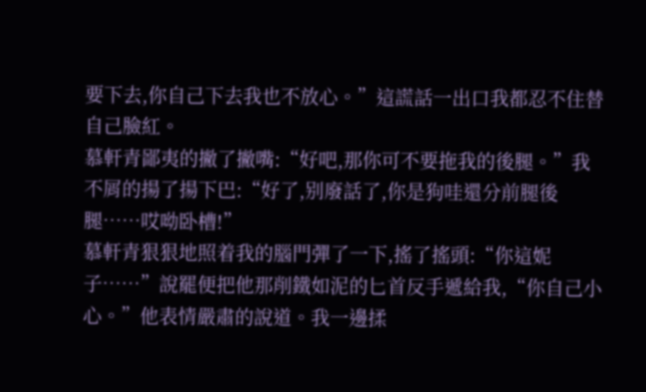要下去,你自己下去我也不放心。”這謊話一出口我都忍不住替自己臉紅。
慕軒青鄙夷的撇了撇嘴:“好吧,那你可不要拖我的後腿。”我不屑的揚了揚下巴:“好了,别廢話了,你是狗哇還分前腿後腿……哎呦卧槽!”
慕軒青狠狠地照着我的腦門彈了一下,搖了搖頭:“你這妮子……”說罷便把他那削鐵如泥的匕首反手遞給我,“你自己小心。”他表情嚴肅的說道。我一邊揉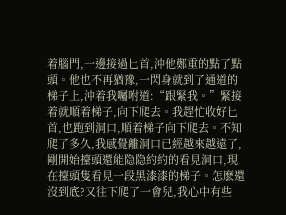着腦門,一邊接過匕首,沖他鄭重的點了點頭。他也不再猶豫,一閃身就到了通道的梯子上,沖着我囑咐道:“跟緊我。”緊接着就順着梯子,向下爬去。我趕忙收好匕首,也跑到洞口,順着梯子向下爬去。不知爬了多久,我感覺離洞口已經越來越遠了,剛開始擡頭還能隐隐約約的看見洞口,現在擡頭隻看見一段黑漆漆的梯子。怎麽還沒到底?又往下爬了一會兒,我心中有些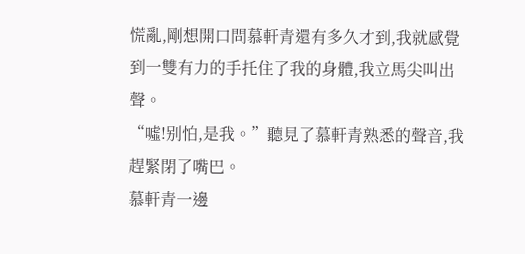慌亂,剛想開口問慕軒青還有多久才到,我就感覺到一雙有力的手托住了我的身體,我立馬尖叫出聲。
“噓!别怕,是我。”聽見了慕軒青熟悉的聲音,我趕緊閉了嘴巴。
慕軒青一邊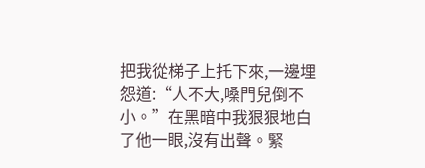把我從梯子上托下來,一邊埋怨道:“人不大,嗓門兒倒不小。”在黑暗中我狠狠地白了他一眼,沒有出聲。緊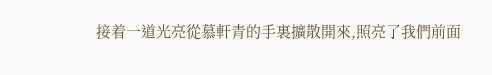接着一道光亮從慕軒青的手裏擴散開來,照亮了我們前面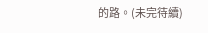的路。(未完待續)